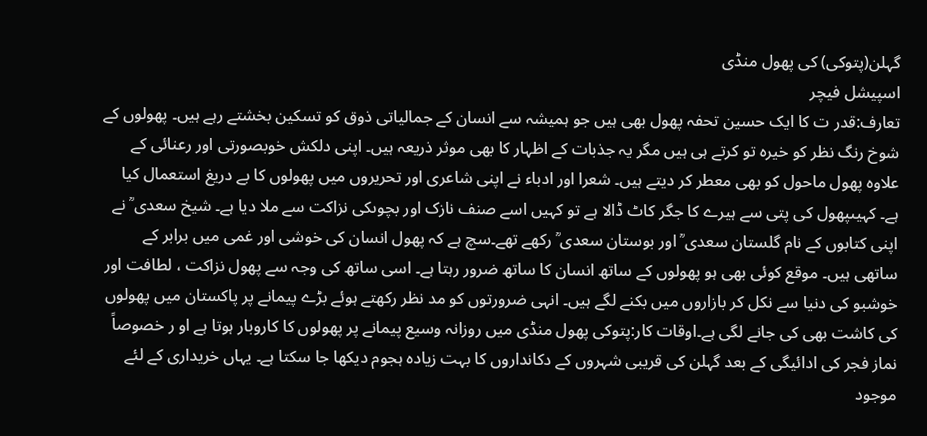گہلن(پتوکی) کی پھول منڈی
اسپیشل فیچر
تعارف:قدر ت کا ایک حسین تحفہ پھول بھی ہیں جو ہمیشہ سے انسان کے جمالیاتی ذوق کو تسکین بخشتے رہے ہیں۔ پھولوں کے شوخ رنگ نظر کو خیرہ تو کرتے ہی ہیں مگر یہ جذبات کے اظہار کا بھی موثر ذریعہ ہیں۔ اپنی دلکش خوبصورتی اور رعنائی کے علاوہ پھول ماحول کو بھی معطر کر دیتے ہیں۔ شعرا اور ادباء نے اپنی شاعری اور تحریروں میں پھولوں کا بے دریغ استعمال کیا ہے۔ کہیںپھول کی پتی سے ہیرے کا جگر کاٹ ڈالا ہے تو کہیں اسے صنف نازک اور بچوںکی نزاکت سے ملا دیا ہے۔ شیخ سعدی ؒ نے اپنی کتابوں کے نام گلستان سعدی ؒ اور بوستان سعدی ؒ رکھے تھے۔سچ ہے کہ پھول انسان کی خوشی اور غمی میں برابر کے ساتھی ہیں۔ موقع کوئی بھی ہو پھولوں کے ساتھ انسان کا ساتھ ضرور رہتا ہے۔ اسی ساتھ کی وجہ سے پھول نزاکت ، لطافت اور خوشبو کی دنیا سے نکل کر بازاروں میں بکنے لگے ہیں۔ انہی ضرورتوں کو مد نظر رکھتے ہوئے بڑے پیمانے پر پاکستان میں پھولوں کی کاشت بھی کی جانے لگی ہے۔اوقات کار:پتوکی پھول منڈی میں روزانہ وسیع پیمانے پر پھولوں کا کاروبار ہوتا ہے او ر خصوصاً نماز فجر کی ادائیگی کے بعد گہلن کی قریبی شہروں کے دکانداروں کا بہت زیادہ ہجوم دیکھا جا سکتا ہے۔ یہاں خریداری کے لئے موجود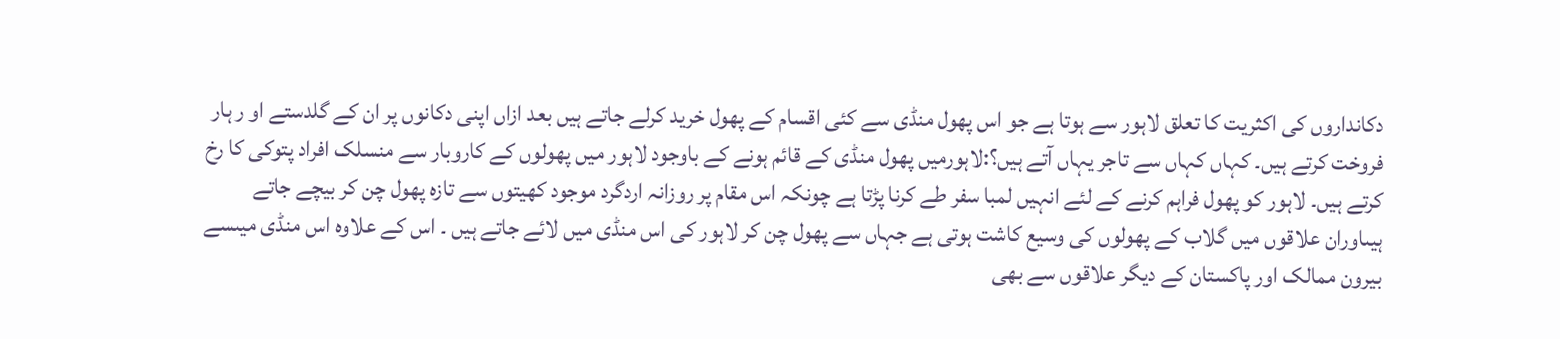دکانداروں کی اکثریت کا تعلق لاہور سے ہوتا ہے جو اس پھول منڈی سے کئی اقسام کے پھول خرید کرلے جاتے ہیں بعد ازاں اپنی دکانوں پر ان کے گلدستے او ر ہار فروخت کرتے ہیں۔ کہاں کہاں سے تاجر یہاں آتے ہیں؟:لاہورمیں پھول منڈی کے قائم ہونے کے باوجود لاہور میں پھولوں کے کاروبار سے منسلک افراد پتوکی کا رخ کرتے ہیں۔ لاہور کو پھول فراہم کرنے کے لئے انہیں لمبا سفر طے کرنا پڑتا ہے چونکہ اس مقام پر روزانہ اردگرد موجود کھیتوں سے تازہ پھول چن کر بیچے جاتے ہیںاوران علاقوں میں گلاب کے پھولوں کی وسیع کاشت ہوتی ہے جہاں سے پھول چن کر لاہور کی اس منڈی میں لائے جاتے ہیں ۔ اس کے علاوہ اس منڈی میںسے بیرون ممالک اور پاکستان کے دیگر علاقوں سے بھی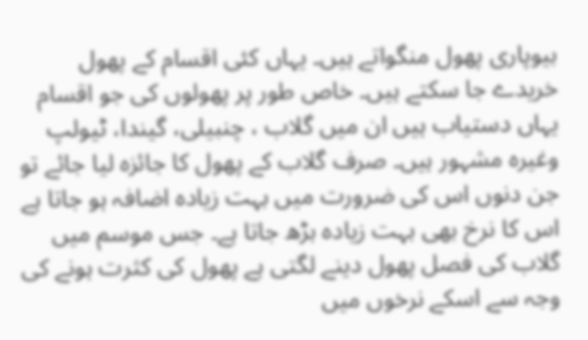بیوپاری پھول منگواتے ہیں۔ یہاں کئی اقسام کے پھول خریدے جا سکتے ہیں۔ خاص طور پر پھولوں کی جو اقسام یہاں دستیاب ہیں ان میں گلاب ، چنبیلی، گیندا، ٹیولپ وغیرہ مشہور ہیں۔ صرف گلاب کے پھول کا جائزہ لیا جائے تو جن دنوں اس کی ضرورت میں بہت زیادہ اضافہ ہو جاتا ہے اس کا نرخ بھی بہت زیادہ بڑھ جاتا ہے۔ جس موسم میں گلاب کی فصل پھول دینے لگتی ہے پھول کی کثرت ہونے کی وجہ سے اسکے نرخوں میں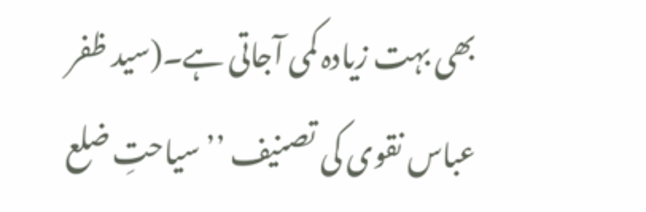بھی بہت زیادہ کمی آجاتی ہے۔(سید ظفر عباس نقوی کی تصنیف ’’ سیاحتِ ضلع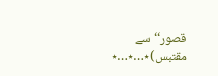قصور‘‘ سے مقتبس)٭…٭…٭